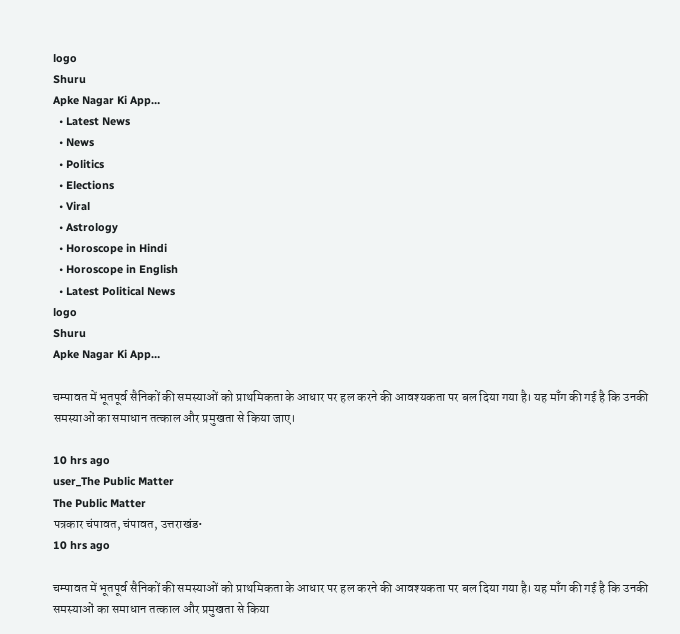logo
Shuru
Apke Nagar Ki App…
  • Latest News
  • News
  • Politics
  • Elections
  • Viral
  • Astrology
  • Horoscope in Hindi
  • Horoscope in English
  • Latest Political News
logo
Shuru
Apke Nagar Ki App…

चम्पावत में भूतपूर्व सैनिकों की समस्याओं को प्राथमिकता के आधार पर हल करने की आवश्यकता पर बल दिया गया है। यह माँग की गई है कि उनकी समस्याओं का समाधान तत्काल और प्रमुखता से किया जाए।

10 hrs ago
user_The Public Matter
The Public Matter
पत्रकार चंपावत, चंपावत, उत्तराखंड•
10 hrs ago

चम्पावत में भूतपूर्व सैनिकों की समस्याओं को प्राथमिकता के आधार पर हल करने की आवश्यकता पर बल दिया गया है। यह माँग की गई है कि उनकी समस्याओं का समाधान तत्काल और प्रमुखता से किया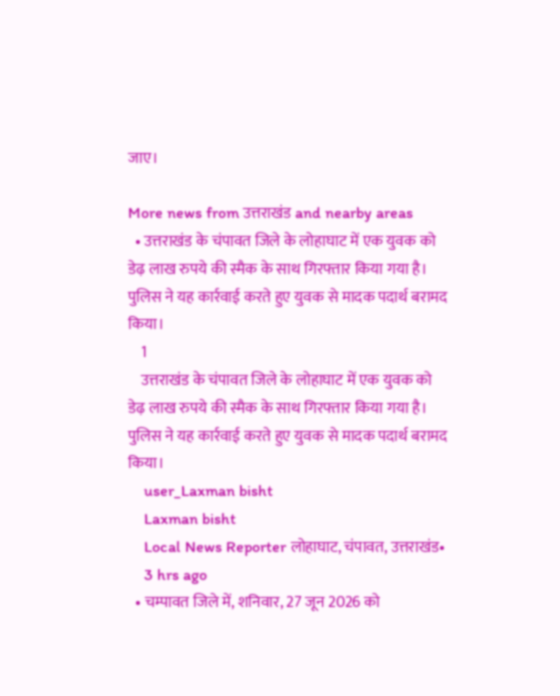जाए।

More news from उत्तराखंड and nearby areas
  • उत्तराखंड के चंपावत जिले के लोहाघाट में एक युवक को डेढ़ लाख रुपये की स्मैक के साथ गिरफ्तार किया गया है। पुलिस ने यह कार्रवाई करते हुए युवक से मादक पदार्थ बरामद किया।
    1
    उत्तराखंड के चंपावत जिले के लोहाघाट में एक युवक को डेढ़ लाख रुपये की स्मैक के साथ गिरफ्तार किया गया है। पुलिस ने यह कार्रवाई करते हुए युवक से मादक पदार्थ बरामद किया।
    user_Laxman bisht
    Laxman bisht
    Local News Reporter लोहाघाट, चंपावत, उत्तराखंड•
    3 hrs ago
  • चम्पावत जिले में, शनिवार, 27 जून 2026 को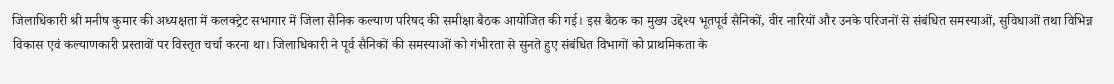जिलाधिकारी श्री मनीष कुमार की अध्यक्षता में कलक्ट्रेट सभागार में जिला सैनिक कल्याण परिषद की समीक्षा बैठक आयोजित की गई। इस बैठक का मुख्य उद्देश्य भूतपूर्व सैनिकों, वीर नारियों और उनके परिजनों से संबंधित समस्याओं, सुविधाओं तथा विभिन्न विकास एवं कल्याणकारी प्रस्तावों पर विस्तृत चर्चा करना था। जिलाधिकारी ने पूर्व सैनिकों की समस्याओं को गंभीरता से सुनते हुए संबंधित विभागों को प्राथमिकता के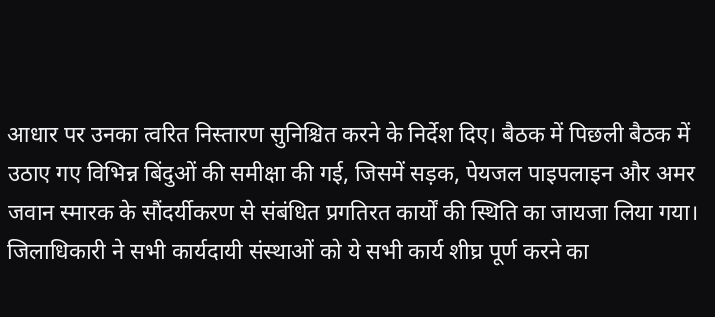आधार पर उनका त्वरित निस्तारण सुनिश्चित करने के निर्देश दिए। बैठक में पिछली बैठक में उठाए गए विभिन्न बिंदुओं की समीक्षा की गई, जिसमें सड़क, पेयजल पाइपलाइन और अमर जवान स्मारक के सौंदर्यीकरण से संबंधित प्रगतिरत कार्यों की स्थिति का जायजा लिया गया। जिलाधिकारी ने सभी कार्यदायी संस्थाओं को ये सभी कार्य शीघ्र पूर्ण करने का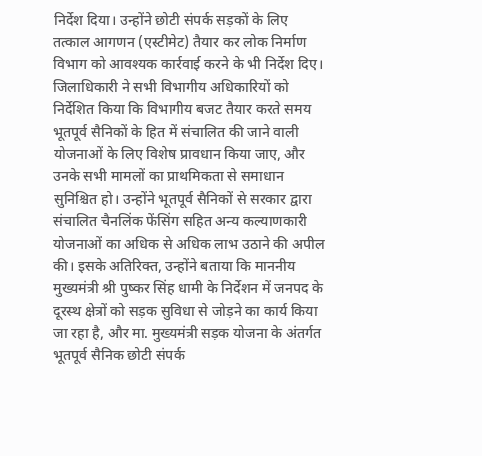निर्देश दिया। उन्होंने छोटी संपर्क सड़कों के लिए तत्काल आगणन (एस्टीमेट) तैयार कर लोक निर्माण विभाग को आवश्यक कार्रवाई करने के भी निर्देश दिए। जिलाधिकारी ने सभी विभागीय अधिकारियों को निर्देशित किया कि विभागीय बजट तैयार करते समय भूतपूर्व सैनिकों के हित में संचालित की जाने वाली योजनाओं के लिए विशेष प्रावधान किया जाए, और उनके सभी मामलों का प्राथमिकता से समाधान सुनिश्चित हो। उन्होंने भूतपूर्व सैनिकों से सरकार द्वारा संचालित चैनलिंक फेंसिंग सहित अन्य कल्याणकारी योजनाओं का अधिक से अधिक लाभ उठाने की अपील की। इसके अतिरिक्त, उन्होंने बताया कि माननीय मुख्यमंत्री श्री पुष्कर सिंह धामी के निर्देशन में जनपद के दूरस्थ क्षेत्रों को सड़क सुविधा से जोड़ने का कार्य किया जा रहा है, और मा. मुख्यमंत्री सड़क योजना के अंतर्गत भूतपूर्व सैनिक छोटी संपर्क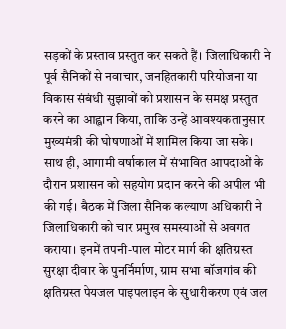सड़कों के प्रस्ताव प्रस्तुत कर सकते हैं। जिलाधिकारी ने पूर्व सैनिकों से नवाचार, जनहितकारी परियोजना या विकास संबंधी सुझावों को प्रशासन के समक्ष प्रस्तुत करने का आह्वान किया, ताकि उन्हें आवश्यकतानुसार मुख्यमंत्री की घोषणाओं में शामिल किया जा सके। साथ ही, आगामी वर्षाकाल में संभावित आपदाओं के दौरान प्रशासन को सहयोग प्रदान करने की अपील भी की गई। बैठक में जिला सैनिक कल्याण अधिकारी ने जिलाधिकारी को चार प्रमुख समस्याओं से अवगत कराया। इनमें तपनी-पाल मोटर मार्ग की क्षतिग्रस्त सुरक्षा दीवार के पुनर्निर्माण, ग्राम सभा बॉजगांव की क्षतिग्रस्त पेयजल पाइपलाइन के सुधारीकरण एवं जल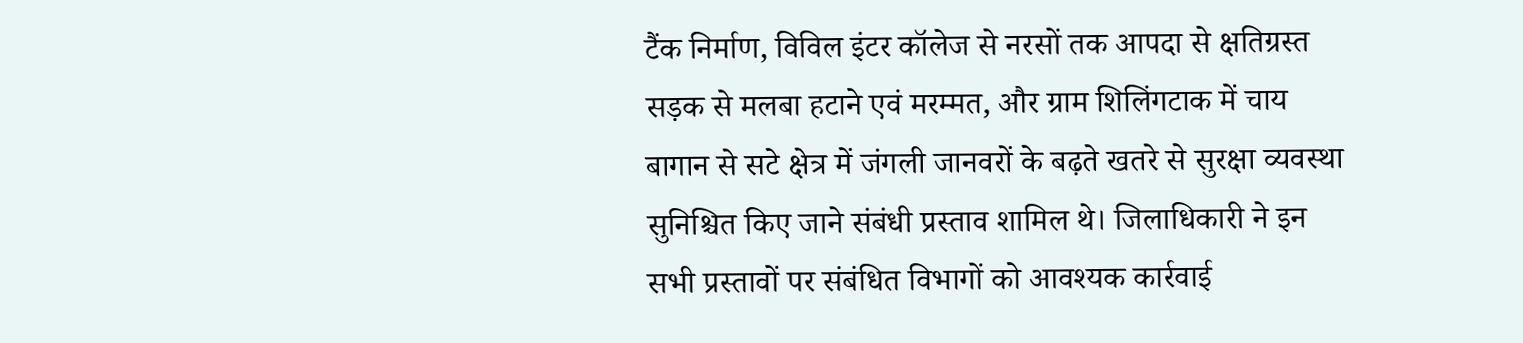टैंक निर्माण, विविल इंटर कॉलेज से नरसों तक आपदा से क्षतिग्रस्त सड़क से मलबा हटाने एवं मरम्मत, और ग्राम शिलिंगटाक में चाय बागान से सटे क्षेत्र में जंगली जानवरों के बढ़ते खतरे से सुरक्षा व्यवस्था सुनिश्चित किए जाने संबंधी प्रस्ताव शामिल थे। जिलाधिकारी ने इन सभी प्रस्तावों पर संबंधित विभागों को आवश्यक कार्रवाई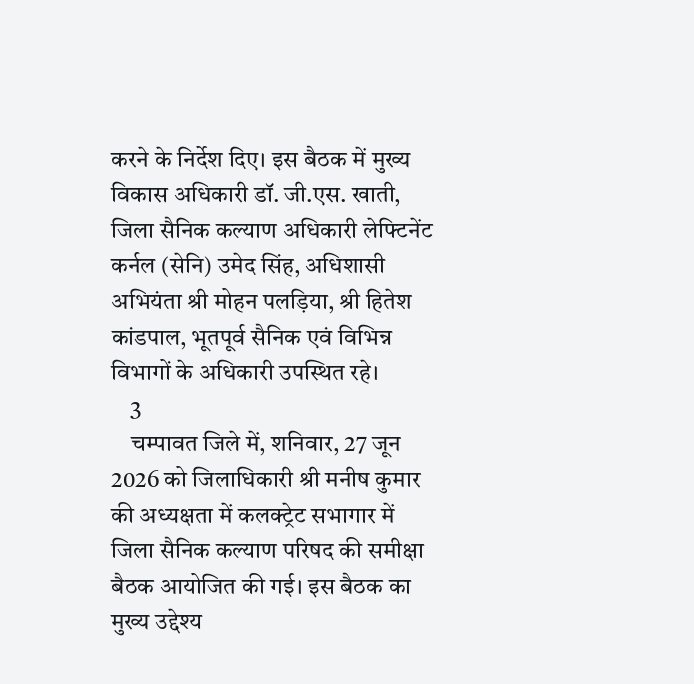करने के निर्देश दिए। इस बैठक में मुख्य विकास अधिकारी डॉ. जी.एस. खाती, जिला सैनिक कल्याण अधिकारी लेफ्टिनेंट कर्नल (सेनि) उमेद सिंह, अधिशासी अभियंता श्री मोहन पलड़िया, श्री हितेश कांडपाल, भूतपूर्व सैनिक एवं विभिन्न विभागों के अधिकारी उपस्थित रहे।
    3
    चम्पावत जिले में, शनिवार, 27 जून 2026 को जिलाधिकारी श्री मनीष कुमार की अध्यक्षता में कलक्ट्रेट सभागार में जिला सैनिक कल्याण परिषद की समीक्षा बैठक आयोजित की गई। इस बैठक का मुख्य उद्देश्य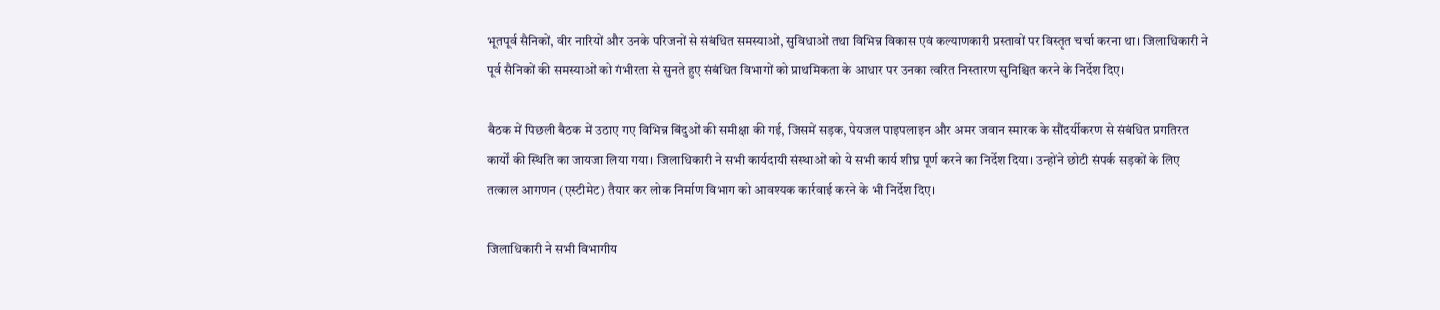भूतपूर्व सैनिकों, वीर नारियों और उनके परिजनों से संबंधित समस्याओं, सुविधाओं तथा विभिन्न विकास एवं कल्याणकारी प्रस्तावों पर विस्तृत चर्चा करना था। जिलाधिकारी ने पूर्व सैनिकों की समस्याओं को गंभीरता से सुनते हुए संबंधित विभागों को प्राथमिकता के आधार पर उनका त्वरित निस्तारण सुनिश्चित करने के निर्देश दिए।

बैठक में पिछली बैठक में उठाए गए विभिन्न बिंदुओं की समीक्षा की गई, जिसमें सड़क, पेयजल पाइपलाइन और अमर जवान स्मारक के सौंदर्यीकरण से संबंधित प्रगतिरत कार्यों की स्थिति का जायजा लिया गया। जिलाधिकारी ने सभी कार्यदायी संस्थाओं को ये सभी कार्य शीघ्र पूर्ण करने का निर्देश दिया। उन्होंने छोटी संपर्क सड़कों के लिए तत्काल आगणन (एस्टीमेट) तैयार कर लोक निर्माण विभाग को आवश्यक कार्रवाई करने के भी निर्देश दिए।

जिलाधिकारी ने सभी विभागीय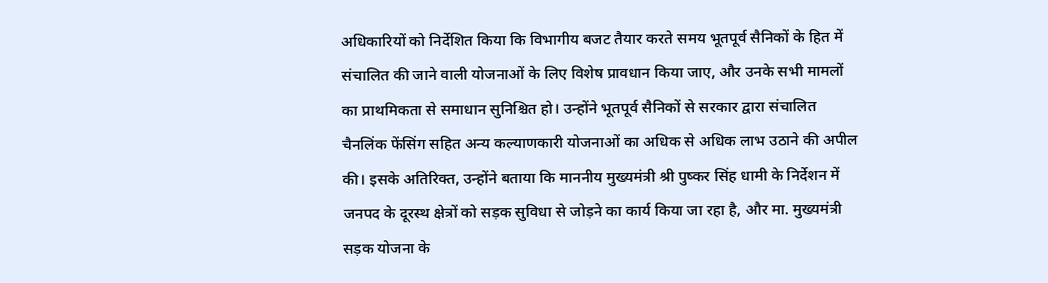अधिकारियों को निर्देशित किया कि विभागीय बजट तैयार करते समय भूतपूर्व सैनिकों के हित में संचालित की जाने वाली योजनाओं के लिए विशेष प्रावधान किया जाए, और उनके सभी मामलों का प्राथमिकता से समाधान सुनिश्चित हो। उन्होंने भूतपूर्व सैनिकों से सरकार द्वारा संचालित चैनलिंक फेंसिंग सहित अन्य कल्याणकारी योजनाओं का अधिक से अधिक लाभ उठाने की अपील की। इसके अतिरिक्त, उन्होंने बताया कि माननीय मुख्यमंत्री श्री पुष्कर सिंह धामी के निर्देशन में जनपद के दूरस्थ क्षेत्रों को सड़क सुविधा से जोड़ने का कार्य किया जा रहा है, और मा. मुख्यमंत्री सड़क योजना के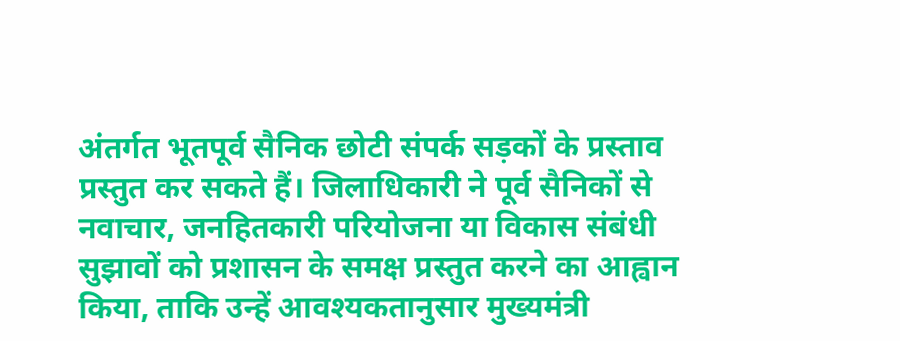अंतर्गत भूतपूर्व सैनिक छोटी संपर्क सड़कों के प्रस्ताव प्रस्तुत कर सकते हैं। जिलाधिकारी ने पूर्व सैनिकों से नवाचार, जनहितकारी परियोजना या विकास संबंधी सुझावों को प्रशासन के समक्ष प्रस्तुत करने का आह्वान किया, ताकि उन्हें आवश्यकतानुसार मुख्यमंत्री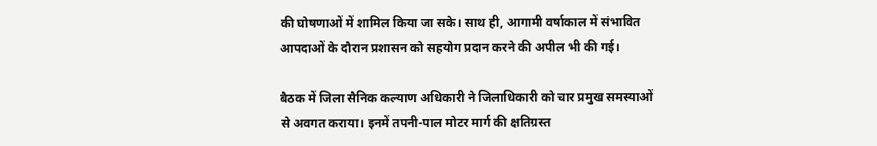की घोषणाओं में शामिल किया जा सके। साथ ही, आगामी वर्षाकाल में संभावित आपदाओं के दौरान प्रशासन को सहयोग प्रदान करने की अपील भी की गई।

बैठक में जिला सैनिक कल्याण अधिकारी ने जिलाधिकारी को चार प्रमुख समस्याओं से अवगत कराया। इनमें तपनी-पाल मोटर मार्ग की क्षतिग्रस्त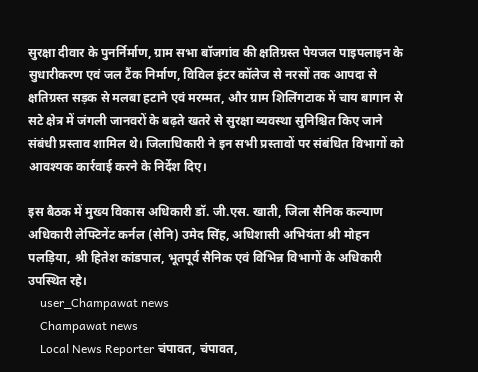सुरक्षा दीवार के पुनर्निर्माण, ग्राम सभा बॉजगांव की क्षतिग्रस्त पेयजल पाइपलाइन के सुधारीकरण एवं जल टैंक निर्माण, विविल इंटर कॉलेज से नरसों तक आपदा से क्षतिग्रस्त सड़क से मलबा हटाने एवं मरम्मत, और ग्राम शिलिंगटाक में चाय बागान से सटे क्षेत्र में जंगली जानवरों के बढ़ते खतरे से सुरक्षा व्यवस्था सुनिश्चित किए जाने संबंधी प्रस्ताव शामिल थे। जिलाधिकारी ने इन सभी प्रस्तावों पर संबंधित विभागों को आवश्यक कार्रवाई करने के निर्देश दिए।

इस बैठक में मुख्य विकास अधिकारी डॉ. जी.एस. खाती, जिला सैनिक कल्याण अधिकारी लेफ्टिनेंट कर्नल (सेनि) उमेद सिंह, अधिशासी अभियंता श्री मोहन पलड़िया, श्री हितेश कांडपाल, भूतपूर्व सैनिक एवं विभिन्न विभागों के अधिकारी उपस्थित रहे।
    user_Champawat news
    Champawat news
    Local News Reporter चंपावत, चंपावत,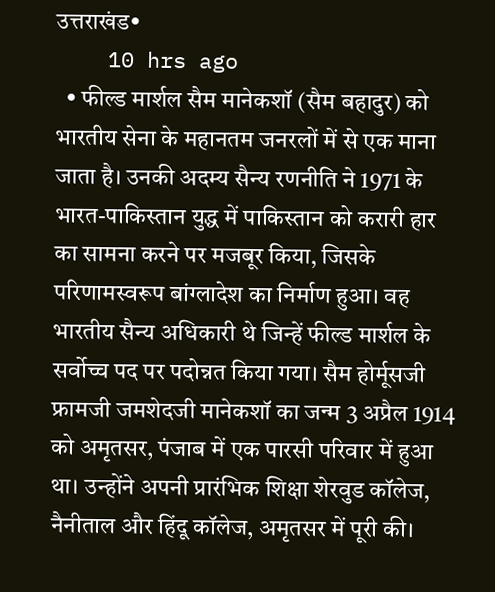उत्तराखंड•
    10 hrs ago
  • फील्ड मार्शल सैम मानेकशॉ (सैम बहादुर) को भारतीय सेना के महानतम जनरलों में से एक माना जाता है। उनकी अदम्य सैन्य रणनीति ने 1971 के भारत-पाकिस्तान युद्ध में पाकिस्तान को करारी हार का सामना करने पर मजबूर किया, जिसके परिणामस्वरूप बांग्लादेश का निर्माण हुआ। वह भारतीय सैन्य अधिकारी थे जिन्हें फील्ड मार्शल के सर्वोच्च पद पर पदोन्नत किया गया। सैम होर्मूसजी फ्रामजी जमशेदजी मानेकशॉ का जन्म 3 अप्रैल 1914 को अमृतसर, पंजाब में एक पारसी परिवार में हुआ था। उन्होंने अपनी प्रारंभिक शिक्षा शेरवुड कॉलेज, नैनीताल और हिंदू कॉलेज, अमृतसर में पूरी की।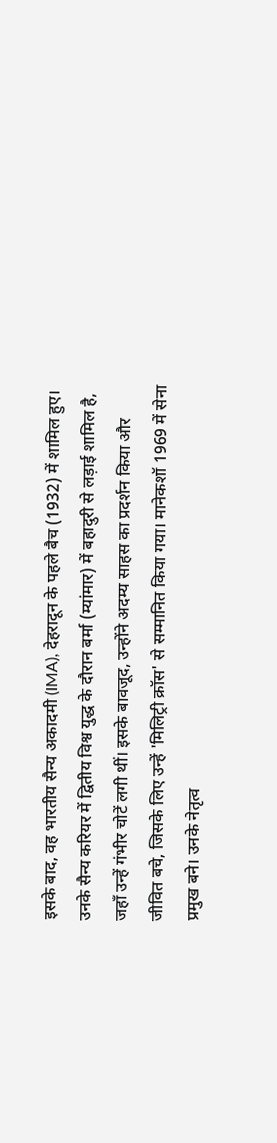इसके बाद, वह भारतीय सैन्य अकादमी (IMA), देहरादून के पहले बैच (1932) में शामिल हुए। उनके सैन्य करियर में द्वितीय विश्व युद्ध के दौरान बर्मा (म्यांमार) में बहादुरी से लड़ाई शामिल है, जहाँ उन्हें गंभीर चोटें लगी थीं। इसके बावजूद, उन्होंने अदम्य साहस का प्रदर्शन किया और जीवित बचे, जिसके लिए उन्हें 'मिलिट्री क्रॉस' से सम्मानित किया गया। मानेकशॉ 1969 में सेना प्रमुख बने। उनके नेतृत्व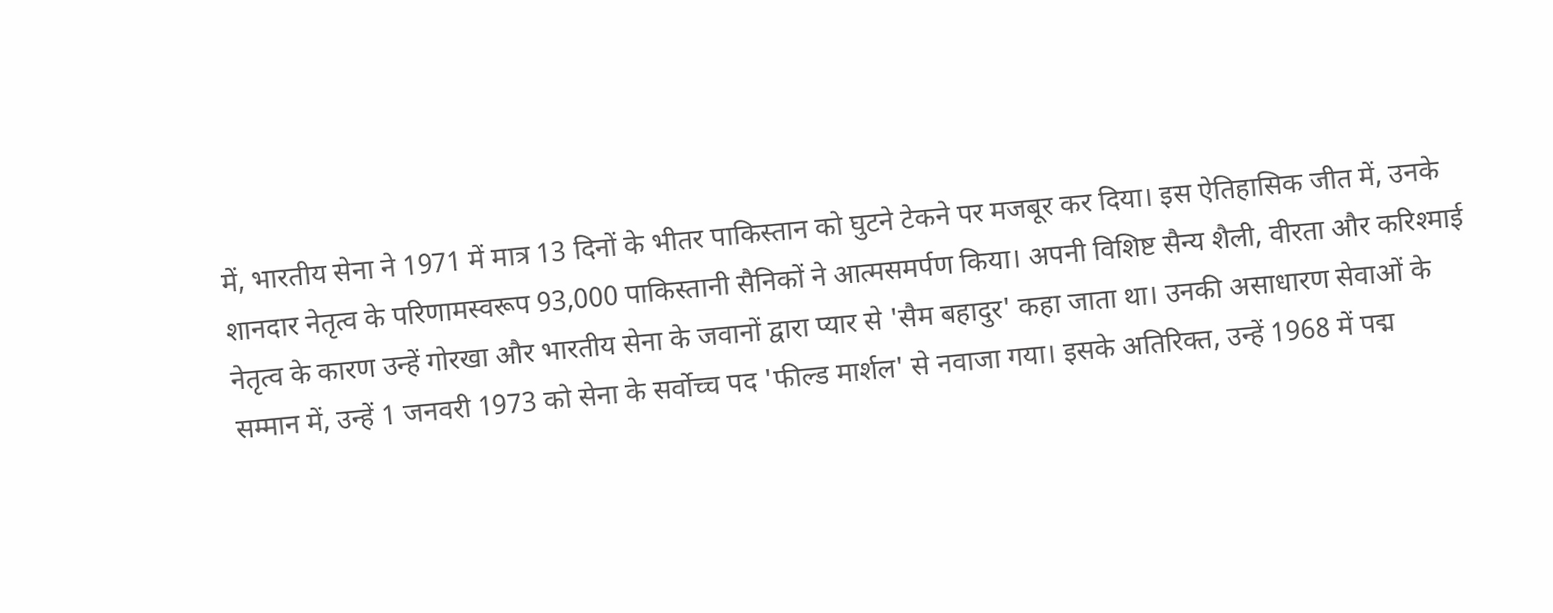में, भारतीय सेना ने 1971 में मात्र 13 दिनों के भीतर पाकिस्तान को घुटने टेकने पर मजबूर कर दिया। इस ऐतिहासिक जीत में, उनके शानदार नेतृत्व के परिणामस्वरूप 93,000 पाकिस्तानी सैनिकों ने आत्मसमर्पण किया। अपनी विशिष्ट सैन्य शैली, वीरता और करिश्माई नेतृत्व के कारण उन्हें गोरखा और भारतीय सेना के जवानों द्वारा प्यार से 'सैम बहादुर' कहा जाता था। उनकी असाधारण सेवाओं के सम्मान में, उन्हें 1 जनवरी 1973 को सेना के सर्वोच्च पद 'फील्ड मार्शल' से नवाजा गया। इसके अतिरिक्त, उन्हें 1968 में पद्म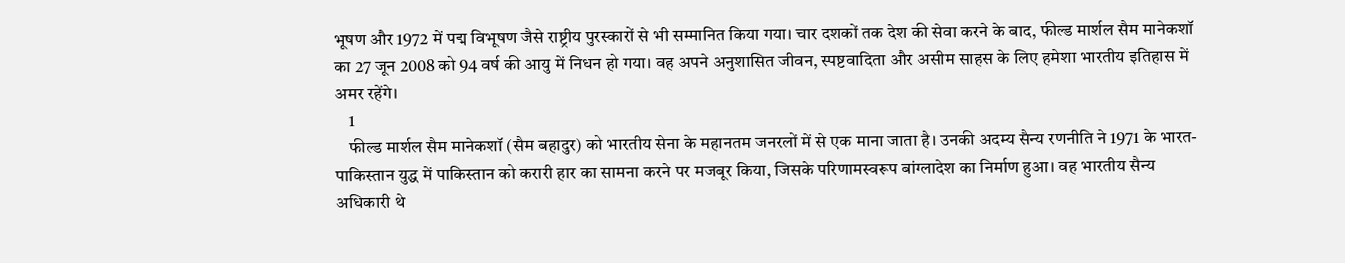भूषण और 1972 में पद्म विभूषण जैसे राष्ट्रीय पुरस्कारों से भी सम्मानित किया गया। चार दशकों तक देश की सेवा करने के बाद, फील्ड मार्शल सैम मानेकशॉ का 27 जून 2008 को 94 वर्ष की आयु में निधन हो गया। वह अपने अनुशासित जीवन, स्पष्टवादिता और असीम साहस के लिए हमेशा भारतीय इतिहास में अमर रहेंगे।
    1
    फील्ड मार्शल सैम मानेकशॉ (सैम बहादुर) को भारतीय सेना के महानतम जनरलों में से एक माना जाता है। उनकी अदम्य सैन्य रणनीति ने 1971 के भारत-पाकिस्तान युद्ध में पाकिस्तान को करारी हार का सामना करने पर मजबूर किया, जिसके परिणामस्वरूप बांग्लादेश का निर्माण हुआ। वह भारतीय सैन्य अधिकारी थे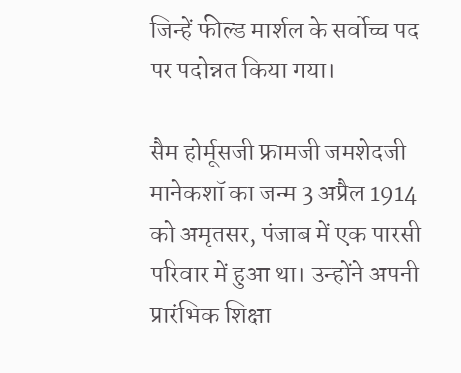जिन्हें फील्ड मार्शल के सर्वोच्च पद पर पदोन्नत किया गया।

सैम होर्मूसजी फ्रामजी जमशेदजी मानेकशॉ का जन्म 3 अप्रैल 1914 को अमृतसर, पंजाब में एक पारसी परिवार में हुआ था। उन्होंने अपनी प्रारंभिक शिक्षा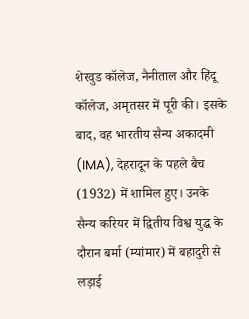शेरवुड कॉलेज, नैनीताल और हिंदू कॉलेज, अमृतसर में पूरी की। इसके बाद, वह भारतीय सैन्य अकादमी (IMA), देहरादून के पहले बैच (1932) में शामिल हुए। उनके सैन्य करियर में द्वितीय विश्व युद्ध के दौरान बर्मा (म्यांमार) में बहादुरी से लड़ाई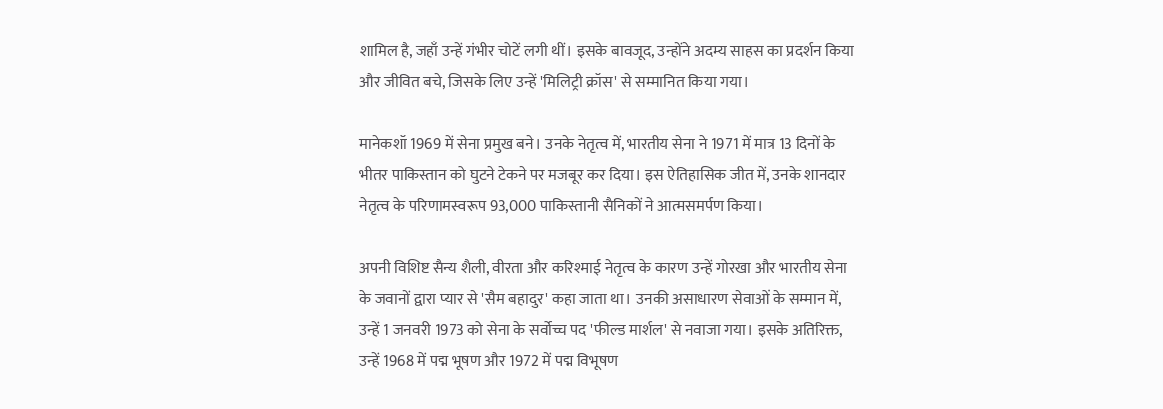शामिल है, जहाँ उन्हें गंभीर चोटें लगी थीं। इसके बावजूद, उन्होंने अदम्य साहस का प्रदर्शन किया और जीवित बचे, जिसके लिए उन्हें 'मिलिट्री क्रॉस' से सम्मानित किया गया।

मानेकशॉ 1969 में सेना प्रमुख बने। उनके नेतृत्व में, भारतीय सेना ने 1971 में मात्र 13 दिनों के भीतर पाकिस्तान को घुटने टेकने पर मजबूर कर दिया। इस ऐतिहासिक जीत में, उनके शानदार नेतृत्व के परिणामस्वरूप 93,000 पाकिस्तानी सैनिकों ने आत्मसमर्पण किया।

अपनी विशिष्ट सैन्य शैली, वीरता और करिश्माई नेतृत्व के कारण उन्हें गोरखा और भारतीय सेना के जवानों द्वारा प्यार से 'सैम बहादुर' कहा जाता था। उनकी असाधारण सेवाओं के सम्मान में, उन्हें 1 जनवरी 1973 को सेना के सर्वोच्च पद 'फील्ड मार्शल' से नवाजा गया। इसके अतिरिक्त, उन्हें 1968 में पद्म भूषण और 1972 में पद्म विभूषण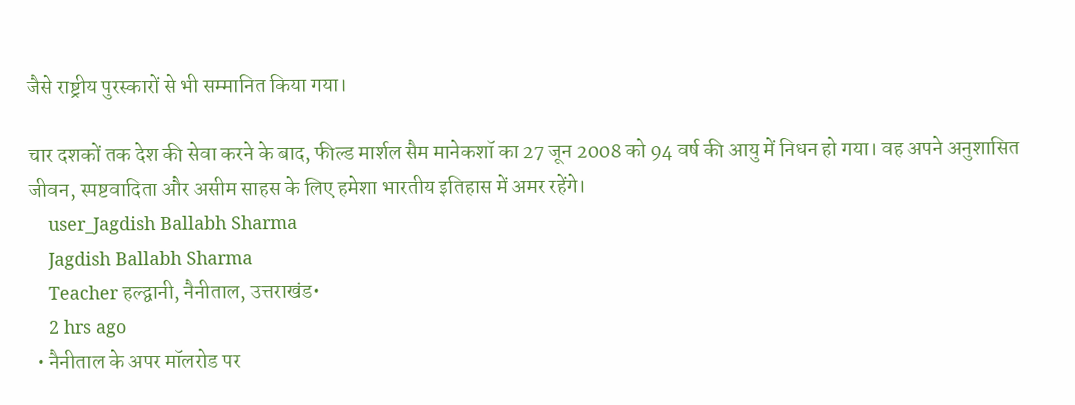जैसे राष्ट्रीय पुरस्कारों से भी सम्मानित किया गया।

चार दशकों तक देश की सेवा करने के बाद, फील्ड मार्शल सैम मानेकशॉ का 27 जून 2008 को 94 वर्ष की आयु में निधन हो गया। वह अपने अनुशासित जीवन, स्पष्टवादिता और असीम साहस के लिए हमेशा भारतीय इतिहास में अमर रहेंगे।
    user_Jagdish Ballabh Sharma
    Jagdish Ballabh Sharma
    Teacher हल्द्वानी, नैनीताल, उत्तराखंड•
    2 hrs ago
  • नैनीताल के अपर मॉलरोड पर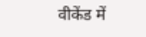वीकेंड में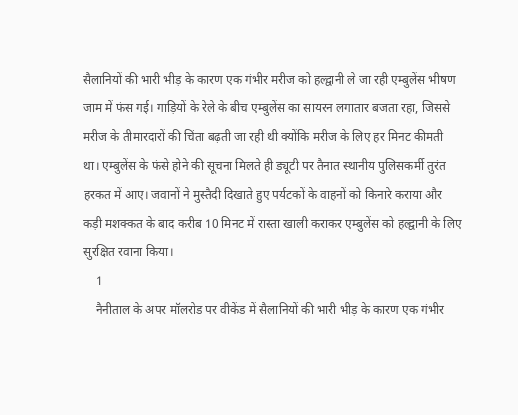सैलानियों की भारी भीड़ के कारण एक गंभीर मरीज को हल्द्वानी ले जा रही एम्बुलेंस भीषण जाम में फंस गई। गाड़ियों के रेले के बीच एम्बुलेंस का सायरन लगातार बजता रहा, जिससे मरीज के तीमारदारों की चिंता बढ़ती जा रही थी क्योंकि मरीज के लिए हर मिनट कीमती था। एम्बुलेंस के फंसे होने की सूचना मिलते ही ड्यूटी पर तैनात स्थानीय पुलिसकर्मी तुरंत हरकत में आए। जवानों ने मुस्तैदी दिखाते हुए पर्यटकों के वाहनों को किनारे कराया और कड़ी मशक्कत के बाद करीब 10 मिनट में रास्ता खाली कराकर एम्बुलेंस को हल्द्वानी के लिए सुरक्षित रवाना किया।
    1
    नैनीताल के अपर मॉलरोड पर वीकेंड में सैलानियों की भारी भीड़ के कारण एक गंभीर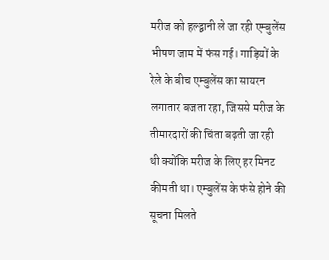मरीज को हल्द्वानी ले जा रही एम्बुलेंस भीषण जाम में फंस गई। गाड़ियों के रेले के बीच एम्बुलेंस का सायरन लगातार बजता रहा, जिससे मरीज के तीमारदारों की चिंता बढ़ती जा रही थी क्योंकि मरीज के लिए हर मिनट कीमती था। एम्बुलेंस के फंसे होने की सूचना मिलते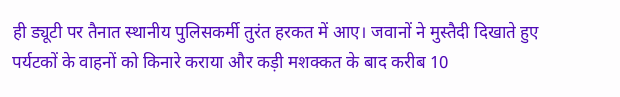ही ड्यूटी पर तैनात स्थानीय पुलिसकर्मी तुरंत हरकत में आए। जवानों ने मुस्तैदी दिखाते हुए पर्यटकों के वाहनों को किनारे कराया और कड़ी मशक्कत के बाद करीब 10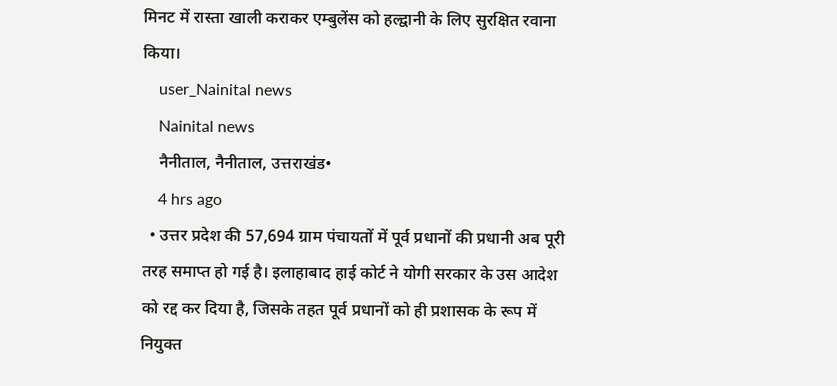मिनट में रास्ता खाली कराकर एम्बुलेंस को हल्द्वानी के लिए सुरक्षित रवाना किया।
    user_Nainital news
    Nainital news
    नैनीताल, नैनीताल, उत्तराखंड•
    4 hrs ago
  • उत्तर प्रदेश की 57,694 ग्राम पंचायतों में पूर्व प्रधानों की प्रधानी अब पूरी तरह समाप्त हो गई है। इलाहाबाद हाई कोर्ट ने योगी सरकार के उस आदेश को रद्द कर दिया है, जिसके तहत पूर्व प्रधानों को ही प्रशासक के रूप में नियुक्त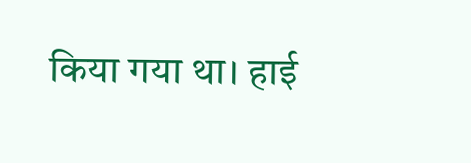किया गया था। हाई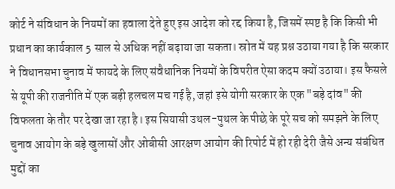कोर्ट ने संविधान के नियमों का हवाला देते हुए इस आदेश को रद्द किया है, जिसमें स्पष्ट है कि किसी भी प्रधान का कार्यकाल 5 साल से अधिक नहीं बढ़ाया जा सकता। स्रोत में यह प्रश्न उठाया गया है कि सरकार ने विधानसभा चुनाव में फायदे के लिए संवैधानिक नियमों के विपरीत ऐसा कदम क्यों उठाया। इस फैसले से यूपी की राजनीति में एक बड़ी हलचल मच गई है, जहां इसे योगी सरकार के एक "बड़े दांव" की विफलता के तौर पर देखा जा रहा है। इस सियासी उथल-पुथल के पीछे के पूरे सच को समझने के लिए चुनाव आयोग के बड़े खुलासों और ओबीसी आरक्षण आयोग की रिपोर्ट में हो रही देरी जैसे अन्य संबंधित मुद्दों का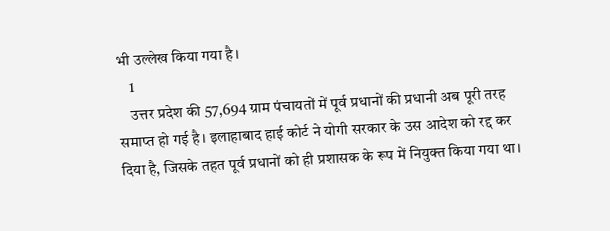भी उल्लेख किया गया है।
    1
    उत्तर प्रदेश की 57,694 ग्राम पंचायतों में पूर्व प्रधानों की प्रधानी अब पूरी तरह समाप्त हो गई है। इलाहाबाद हाई कोर्ट ने योगी सरकार के उस आदेश को रद्द कर दिया है, जिसके तहत पूर्व प्रधानों को ही प्रशासक के रूप में नियुक्त किया गया था।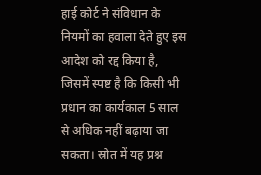हाई कोर्ट ने संविधान के नियमों का हवाला देते हुए इस आदेश को रद्द किया है, जिसमें स्पष्ट है कि किसी भी प्रधान का कार्यकाल 5 साल से अधिक नहीं बढ़ाया जा सकता। स्रोत में यह प्रश्न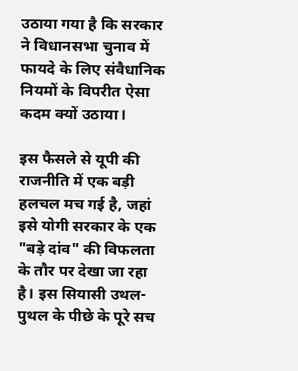उठाया गया है कि सरकार ने विधानसभा चुनाव में फायदे के लिए संवैधानिक नियमों के विपरीत ऐसा कदम क्यों उठाया।

इस फैसले से यूपी की राजनीति में एक बड़ी हलचल मच गई है, जहां इसे योगी सरकार के एक "बड़े दांव" की विफलता के तौर पर देखा जा रहा है। इस सियासी उथल-पुथल के पीछे के पूरे सच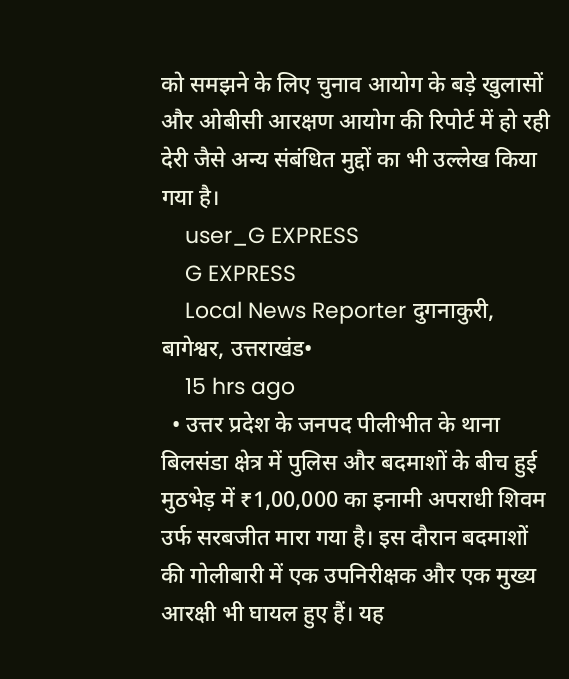को समझने के लिए चुनाव आयोग के बड़े खुलासों और ओबीसी आरक्षण आयोग की रिपोर्ट में हो रही देरी जैसे अन्य संबंधित मुद्दों का भी उल्लेख किया गया है।
    user_G EXPRESS
    G EXPRESS
    Local News Reporter दुगनाकुरी, बागेश्वर, उत्तराखंड•
    15 hrs ago
  • उत्तर प्रदेश के जनपद पीलीभीत के थाना बिलसंडा क्षेत्र में पुलिस और बदमाशों के बीच हुई मुठभेड़ में ₹1,00,000 का इनामी अपराधी शिवम उर्फ सरबजीत मारा गया है। इस दौरान बदमाशों की गोलीबारी में एक उपनिरीक्षक और एक मुख्य आरक्षी भी घायल हुए हैं। यह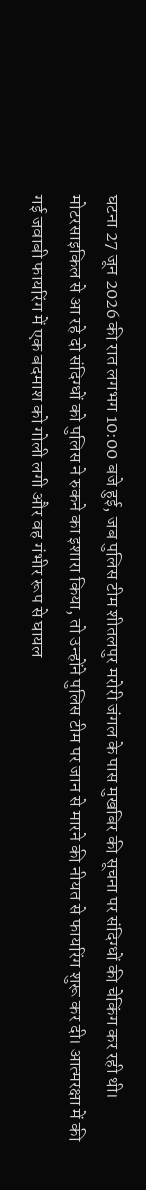घटना 27 जून 2026 की रात लगभग 10:00 बजे हुई, जब पुलिस टीम शीतलपुर मरोरी जंगल के पास मुखबिर की सूचना पर संदिग्धों की चेकिंग कर रही थी। मोटरसाइकिल से आ रहे दो संदिग्धों को पुलिस ने रुकने का इशारा किया, तो उन्होंने पुलिस टीम पर जान से मारने की नीयत से फायरिंग शुरू कर दी। आत्मरक्षा में की गई जवाबी फायरिंग में एक बदमाश को गोली लगी और वह गंभीर रूप से घायल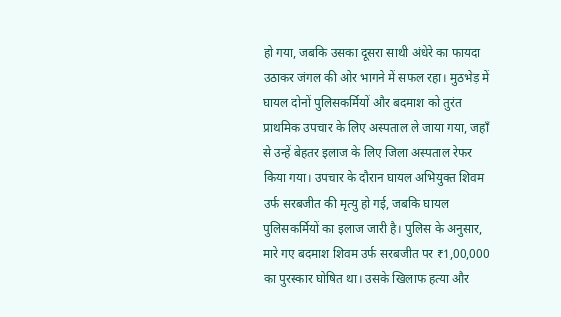हो गया, जबकि उसका दूसरा साथी अंधेरे का फायदा उठाकर जंगल की ओर भागने में सफल रहा। मुठभेड़ में घायल दोनों पुलिसकर्मियों और बदमाश को तुरंत प्राथमिक उपचार के लिए अस्पताल ले जाया गया, जहाँ से उन्हें बेहतर इलाज के लिए जिला अस्पताल रेफर किया गया। उपचार के दौरान घायल अभियुक्त शिवम उर्फ सरबजीत की मृत्यु हो गई, जबकि घायल पुलिसकर्मियों का इलाज जारी है। पुलिस के अनुसार, मारे गए बदमाश शिवम उर्फ सरबजीत पर ₹1,00,000 का पुरस्कार घोषित था। उसके खिलाफ हत्या और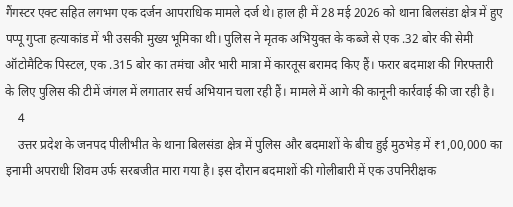गैंगस्टर एक्ट सहित लगभग एक दर्जन आपराधिक मामले दर्ज थे। हाल ही में 28 मई 2026 को थाना बिलसंडा क्षेत्र में हुए पप्पू गुप्ता हत्याकांड में भी उसकी मुख्य भूमिका थी। पुलिस ने मृतक अभियुक्त के कब्जे से एक .32 बोर की सेमी ऑटोमैटिक पिस्टल, एक .315 बोर का तमंचा और भारी मात्रा में कारतूस बरामद किए हैं। फरार बदमाश की गिरफ्तारी के लिए पुलिस की टीमें जंगल में लगातार सर्च अभियान चला रही हैं। मामले में आगे की कानूनी कार्रवाई की जा रही है।
    4
    उत्तर प्रदेश के जनपद पीलीभीत के थाना बिलसंडा क्षेत्र में पुलिस और बदमाशों के बीच हुई मुठभेड़ में ₹1,00,000 का इनामी अपराधी शिवम उर्फ सरबजीत मारा गया है। इस दौरान बदमाशों की गोलीबारी में एक उपनिरीक्षक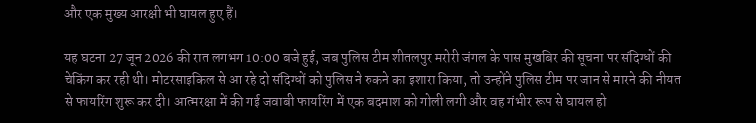और एक मुख्य आरक्षी भी घायल हुए हैं।

यह घटना 27 जून 2026 की रात लगभग 10:00 बजे हुई, जब पुलिस टीम शीतलपुर मरोरी जंगल के पास मुखबिर की सूचना पर संदिग्धों की चेकिंग कर रही थी। मोटरसाइकिल से आ रहे दो संदिग्धों को पुलिस ने रुकने का इशारा किया, तो उन्होंने पुलिस टीम पर जान से मारने की नीयत से फायरिंग शुरू कर दी। आत्मरक्षा में की गई जवाबी फायरिंग में एक बदमाश को गोली लगी और वह गंभीर रूप से घायल हो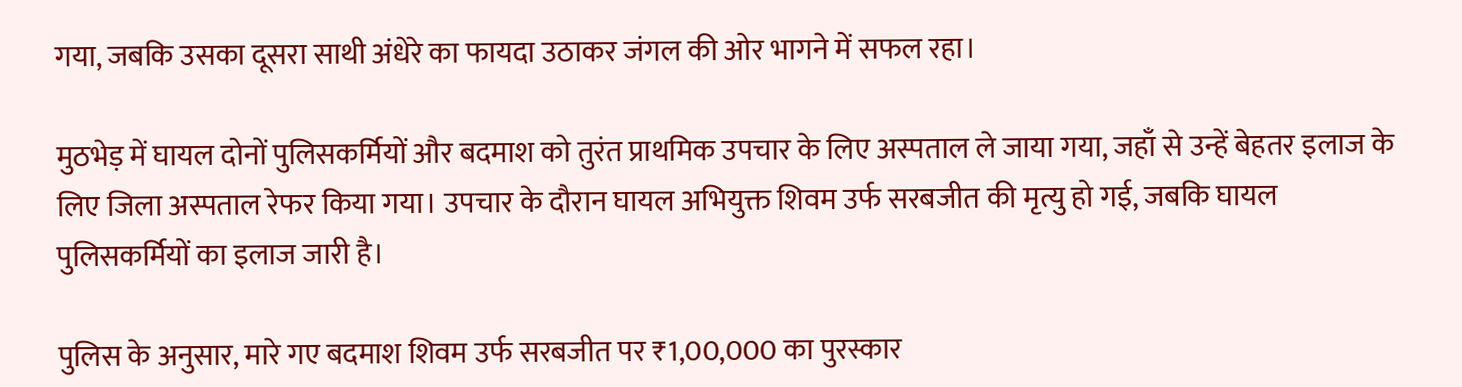गया, जबकि उसका दूसरा साथी अंधेरे का फायदा उठाकर जंगल की ओर भागने में सफल रहा।

मुठभेड़ में घायल दोनों पुलिसकर्मियों और बदमाश को तुरंत प्राथमिक उपचार के लिए अस्पताल ले जाया गया, जहाँ से उन्हें बेहतर इलाज के लिए जिला अस्पताल रेफर किया गया। उपचार के दौरान घायल अभियुक्त शिवम उर्फ सरबजीत की मृत्यु हो गई, जबकि घायल पुलिसकर्मियों का इलाज जारी है।

पुलिस के अनुसार, मारे गए बदमाश शिवम उर्फ सरबजीत पर ₹1,00,000 का पुरस्कार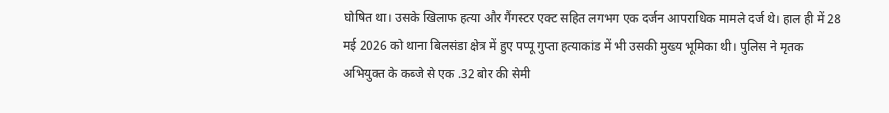घोषित था। उसके खिलाफ हत्या और गैंगस्टर एक्ट सहित लगभग एक दर्जन आपराधिक मामले दर्ज थे। हाल ही में 28 मई 2026 को थाना बिलसंडा क्षेत्र में हुए पप्पू गुप्ता हत्याकांड में भी उसकी मुख्य भूमिका थी। पुलिस ने मृतक अभियुक्त के कब्जे से एक .32 बोर की सेमी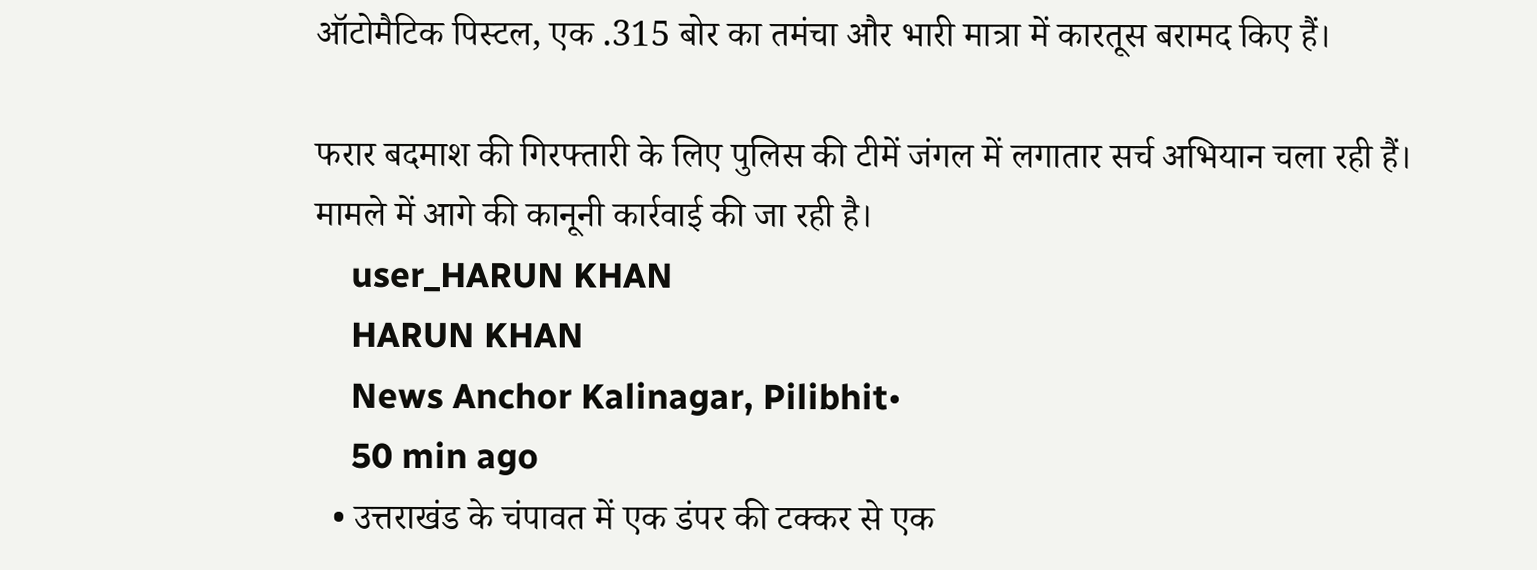ऑटोमैटिक पिस्टल, एक .315 बोर का तमंचा और भारी मात्रा में कारतूस बरामद किए हैं।

फरार बदमाश की गिरफ्तारी के लिए पुलिस की टीमें जंगल में लगातार सर्च अभियान चला रही हैं। मामले में आगे की कानूनी कार्रवाई की जा रही है।
    user_HARUN KHAN
    HARUN KHAN
    News Anchor Kalinagar, Pilibhit•
    50 min ago
  • उत्तराखंड के चंपावत में एक डंपर की टक्कर से एक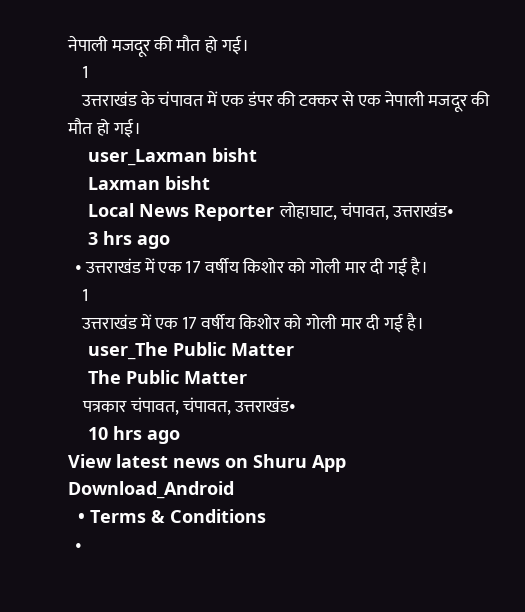नेपाली मजदूर की मौत हो गई।
    1
    उत्तराखंड के चंपावत में एक डंपर की टक्कर से एक नेपाली मजदूर की मौत हो गई।
    user_Laxman bisht
    Laxman bisht
    Local News Reporter लोहाघाट, चंपावत, उत्तराखंड•
    3 hrs ago
  • उत्तराखंड में एक 17 वर्षीय किशोर को गोली मार दी गई है।
    1
    उत्तराखंड में एक 17 वर्षीय किशोर को गोली मार दी गई है।
    user_The Public Matter
    The Public Matter
    पत्रकार चंपावत, चंपावत, उत्तराखंड•
    10 hrs ago
View latest news on Shuru App
Download_Android
  • Terms & Conditions
  •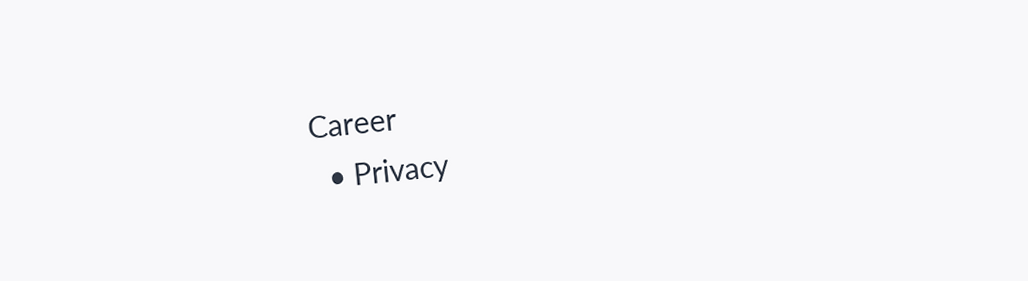Career
  • Privacy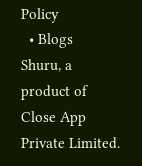Policy
  • Blogs
Shuru, a product of Close App Private Limited.